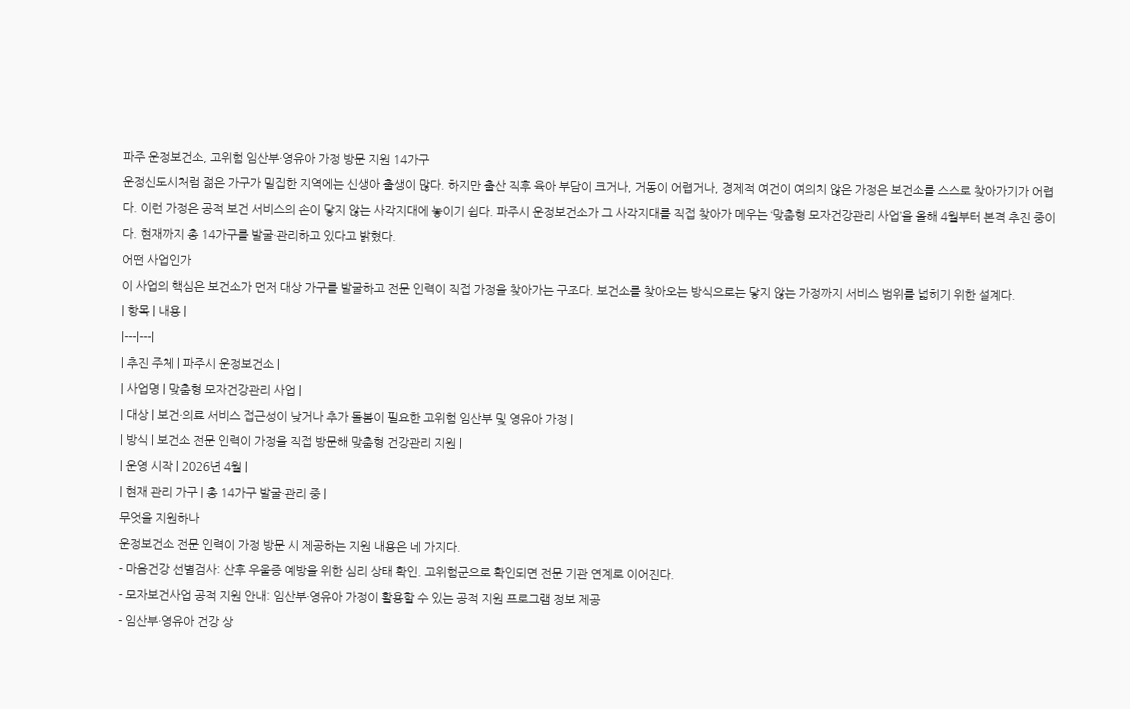파주 운정보건소, 고위험 임산부·영유아 가정 방문 지원 14가구
운정신도시처럼 젊은 가구가 밀집한 지역에는 신생아 출생이 많다. 하지만 출산 직후 육아 부담이 크거나, 거동이 어렵거나, 경제적 여건이 여의치 않은 가정은 보건소를 스스로 찾아가기가 어렵다. 이런 가정은 공적 보건 서비스의 손이 닿지 않는 사각지대에 놓이기 쉽다. 파주시 운정보건소가 그 사각지대를 직접 찾아가 메우는 ‘맞춤형 모자건강관리 사업’을 올해 4월부터 본격 추진 중이다. 현재까지 총 14가구를 발굴·관리하고 있다고 밝혔다.
어떤 사업인가
이 사업의 핵심은 보건소가 먼저 대상 가구를 발굴하고 전문 인력이 직접 가정을 찾아가는 구조다. 보건소를 찾아오는 방식으로는 닿지 않는 가정까지 서비스 범위를 넓히기 위한 설계다.
| 항목 | 내용 |
|---|---|
| 추진 주체 | 파주시 운정보건소 |
| 사업명 | 맞춤형 모자건강관리 사업 |
| 대상 | 보건·의료 서비스 접근성이 낮거나 추가 돌봄이 필요한 고위험 임산부 및 영유아 가정 |
| 방식 | 보건소 전문 인력이 가정을 직접 방문해 맞춤형 건강관리 지원 |
| 운영 시작 | 2026년 4월 |
| 현재 관리 가구 | 총 14가구 발굴·관리 중 |
무엇을 지원하나
운정보건소 전문 인력이 가정 방문 시 제공하는 지원 내용은 네 가지다.
- 마음건강 선별검사: 산후 우울증 예방을 위한 심리 상태 확인. 고위험군으로 확인되면 전문 기관 연계로 이어진다.
- 모자보건사업 공적 지원 안내: 임산부·영유아 가정이 활용할 수 있는 공적 지원 프로그램 정보 제공
- 임산부·영유아 건강 상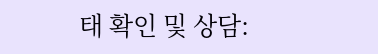태 확인 및 상담: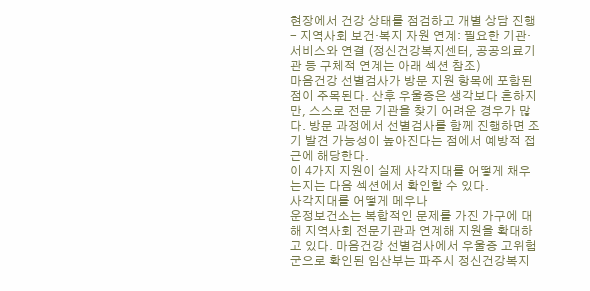현장에서 건강 상태를 점검하고 개별 상담 진행
- 지역사회 보건·복지 자원 연계: 필요한 기관·서비스와 연결 (정신건강복지센터, 공공의료기관 등 구체적 연계는 아래 섹션 참조)
마음건강 선별검사가 방문 지원 항목에 포함된 점이 주목된다. 산후 우울증은 생각보다 흔하지만, 스스로 전문 기관을 찾기 어려운 경우가 많다. 방문 과정에서 선별검사를 함께 진행하면 조기 발견 가능성이 높아진다는 점에서 예방적 접근에 해당한다.
이 4가지 지원이 실제 사각지대를 어떻게 채우는지는 다음 섹션에서 확인할 수 있다.
사각지대를 어떻게 메우나
운정보건소는 복합적인 문제를 가진 가구에 대해 지역사회 전문기관과 연계해 지원을 확대하고 있다. 마음건강 선별검사에서 우울증 고위험군으로 확인된 임산부는 파주시 정신건강복지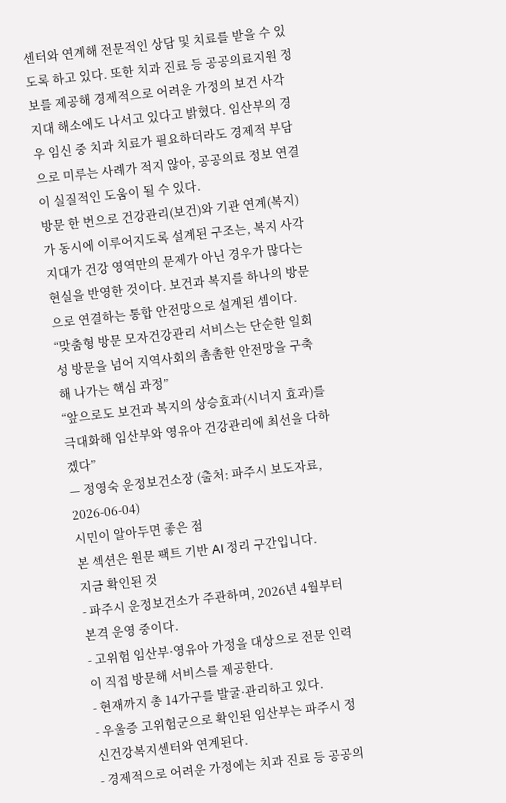센터와 연계해 전문적인 상담 및 치료를 받을 수 있도록 하고 있다. 또한 치과 진료 등 공공의료지원 정보를 제공해 경제적으로 어려운 가정의 보건 사각지대 해소에도 나서고 있다고 밝혔다. 임산부의 경우 임신 중 치과 치료가 필요하더라도 경제적 부담으로 미루는 사례가 적지 않아, 공공의료 정보 연결이 실질적인 도움이 될 수 있다.
방문 한 번으로 건강관리(보건)와 기관 연계(복지)가 동시에 이루어지도록 설계된 구조는, 복지 사각지대가 건강 영역만의 문제가 아닌 경우가 많다는 현실을 반영한 것이다. 보건과 복지를 하나의 방문으로 연결하는 통합 안전망으로 설계된 셈이다.
“맞춤형 방문 모자건강관리 서비스는 단순한 일회성 방문을 넘어 지역사회의 촘촘한 안전망을 구축해 나가는 핵심 과정”
“앞으로도 보건과 복지의 상승효과(시너지 효과)를 극대화해 임산부와 영유아 건강관리에 최선을 다하겠다”
— 정영숙 운정보건소장 (출처: 파주시 보도자료, 2026-06-04)
시민이 알아두면 좋은 점
본 섹션은 원문 팩트 기반 AI 정리 구간입니다.
지금 확인된 것
- 파주시 운정보건소가 주관하며, 2026년 4월부터 본격 운영 중이다.
- 고위험 임산부·영유아 가정을 대상으로 전문 인력이 직접 방문해 서비스를 제공한다.
- 현재까지 총 14가구를 발굴·관리하고 있다.
- 우울증 고위험군으로 확인된 임산부는 파주시 정신건강복지센터와 연계된다.
- 경제적으로 어려운 가정에는 치과 진료 등 공공의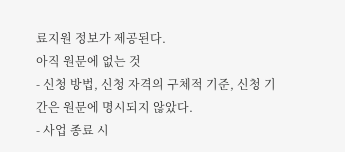료지원 정보가 제공된다.
아직 원문에 없는 것
- 신청 방법, 신청 자격의 구체적 기준, 신청 기간은 원문에 명시되지 않았다.
- 사업 종료 시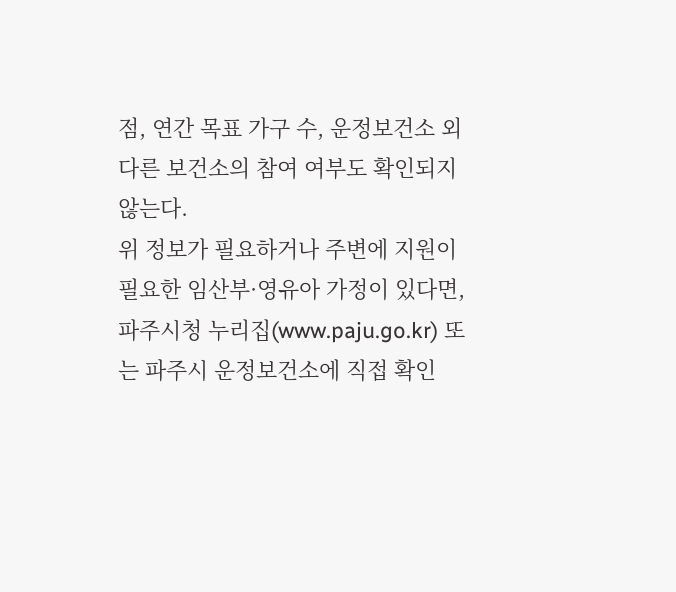점, 연간 목표 가구 수, 운정보건소 외 다른 보건소의 참여 여부도 확인되지 않는다.
위 정보가 필요하거나 주변에 지원이 필요한 임산부·영유아 가정이 있다면, 파주시청 누리집(www.paju.go.kr) 또는 파주시 운정보건소에 직접 확인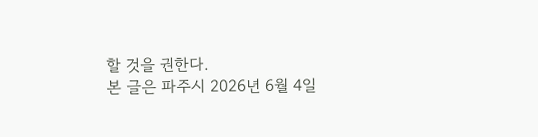할 것을 권한다.
본 글은 파주시 2026년 6월 4일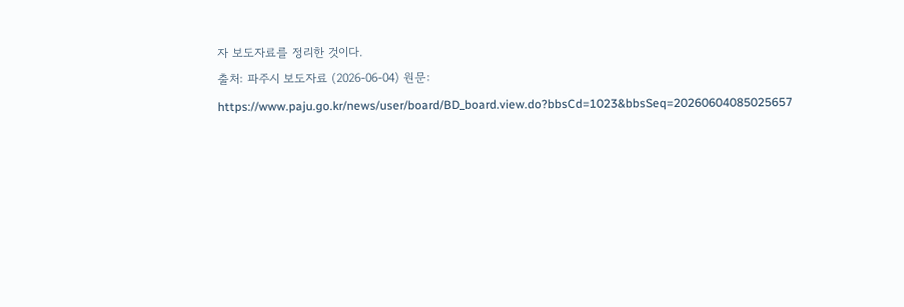자 보도자료를 정리한 것이다.
출처: 파주시 보도자료 (2026-06-04) 원문: https://www.paju.go.kr/news/user/board/BD_board.view.do?bbsCd=1023&bbsSeq=20260604085025657